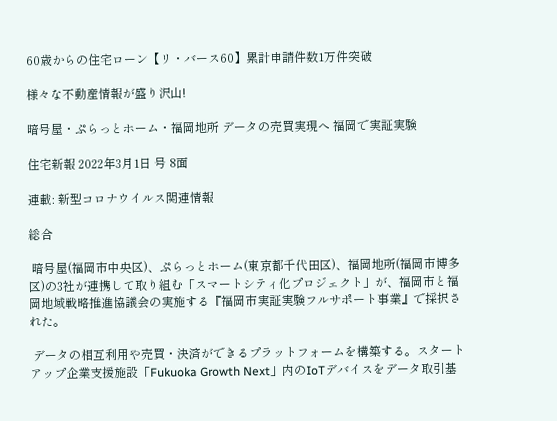60歳からの住宅ローン【リ・バース60】累計申請件数1万件突破

様々な不動産情報が盛り沢山!

暗号屋・ぷらっとホーム・福岡地所 データの売買実現へ 福岡で実証実験

住宅新報 2022年3月1日 号 8面

連載: 新型コロナウイルス関連情報

総合

 暗号屋(福岡市中央区)、ぷらっとホーム(東京都千代田区)、福岡地所(福岡市博多区)の3社が連携して取り組む「スマートシティ化プロジェクト」が、福岡市と福岡地域戦略推進協議会の実施する『福岡市実証実験フルサポート事業』で採択された。

 データの相互利用や売買・決済ができるプラットフォームを構築する。スタートアップ企業支援施設「Fukuoka Growth Next」内のIoTデバイスをデータ取引基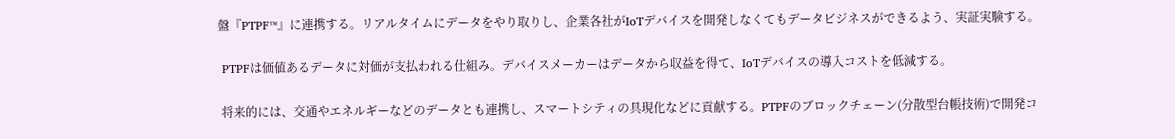盤『PTPF™』に連携する。リアルタイムにデータをやり取りし、企業各社がIoTデバイスを開発しなくてもデータビジネスができるよう、実証実験する。

 PTPFは価値あるデータに対価が支払われる仕組み。デバイスメーカーはデータから収益を得て、IoTデバイスの導入コストを低減する。

 将来的には、交通やエネルギーなどのデータとも連携し、スマートシティの具現化などに貢献する。PTPFのブロックチェーン(分散型台帳技術)で開発コ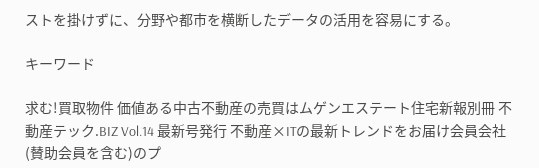ストを掛けずに、分野や都市を横断したデータの活用を容易にする。

キーワード

求む!買取物件 価値ある中古不動産の売買はムゲンエステート住宅新報別冊 不動産テック.BIZ Vol.14 最新号発行 不動産×ITの最新トレンドをお届け会員会社(賛助会員を含む)のプ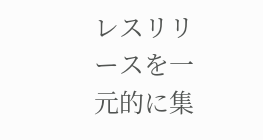レスリリースを一元的に集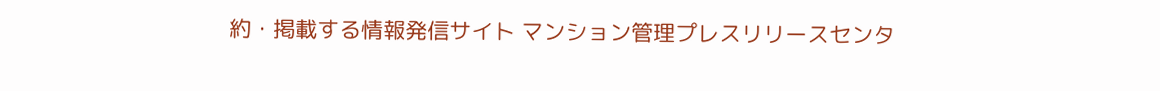約・掲載する情報発信サイト マンション管理プレスリリースセンタ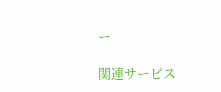ー

関連サービス